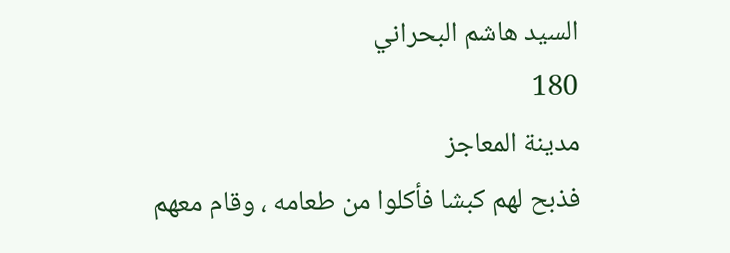السيد هاشم البحراني
180
مدينة المعاجز
فذبح لهم كبشا فأكلوا من طعامه ، وقام معهم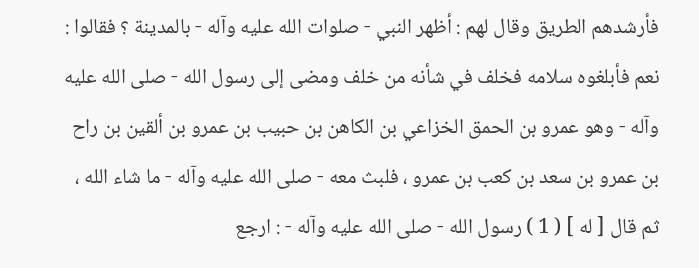فأرشدهم الطريق وقال لهم : أظهر النبي - صلوات الله عليه وآله - بالمدينة ؟ فقالوا : نعم فأبلغوه سلامه فخلف في شأنه من خلف ومضى إلى رسول الله - صلى الله عليه وآله - وهو عمرو بن الحمق الخزاعي بن الكاهن بن حبيب بن عمرو بن ألقين بن راح بن عمرو بن سعد بن كعب بن عمرو ، فلبث معه - صلى الله عليه وآله - ما شاء الله ، ثم قال [ له ] ( 1 ) رسول الله - صلى الله عليه وآله - : ارجع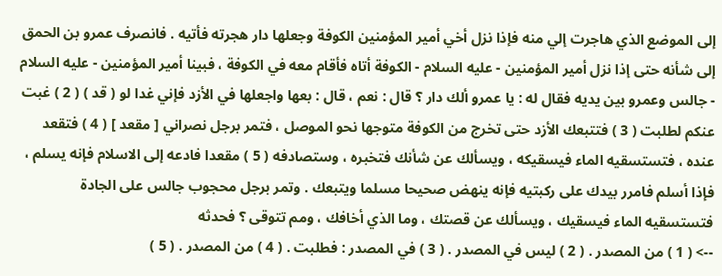إلى الموضع الذي هاجرت إلي منه فإذا نزل أخي أمير المؤمنين الكوفة وجعلها دار هجرته فأتيه . فانصرف عمرو بن الحمق إلى شأنه حتى إذا نزل أمير المؤمنين - عليه السلام - الكوفة أتاه فأقام معه في الكوفة ، فبينا أمير المؤمنين - عليه السلام - جالس وعمرو بين يديه فقال له : يا عمرو ألك دار ؟ قال : نعم ، قال : بعها واجعلها في الأزد فإني غدا لو ( قد ) ( 2 ) غبت عنكم لطلبت ( 3 ) فتتبعك الأزد حتى تخرج من الكوفة متوجها نحو الموصل ، فتمر برجل نصراني [ مقعد ] ( 4 ) فتقعد عنده ، فتستسقيه الماء فيسقيكه ، ويسألك عن شأنك فتخبره ، وستصادفه ( 5 ) مقعدا فادعه إلى الاسلام فإنه يسلم ، فإذا أسلم فامرر بيدك على ركبتيه فإنه ينهض صحيحا مسلما ويتبعك . وتمر برجل محجوب جالس على الجادة فتستسقيه الماء فيسقيك ، ويسألك عن قصتك ، وما الذي أخافك ، ومم تتوقى ؟ فحدثه
--> ( 1 ) من المصدر . ( 2 ) ليس في المصدر . ( 3 ) في المصدر : فطلبت . ( 4 ) من المصدر . ( 5 )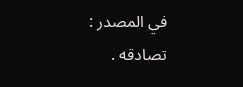في المصدر : تصادقه .